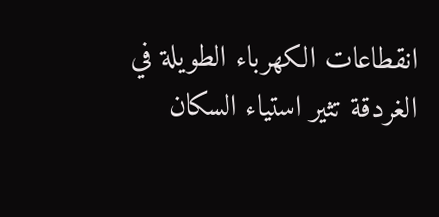انقطاعات الكهرباء الطويلة في الغردقة تثير استياء السكان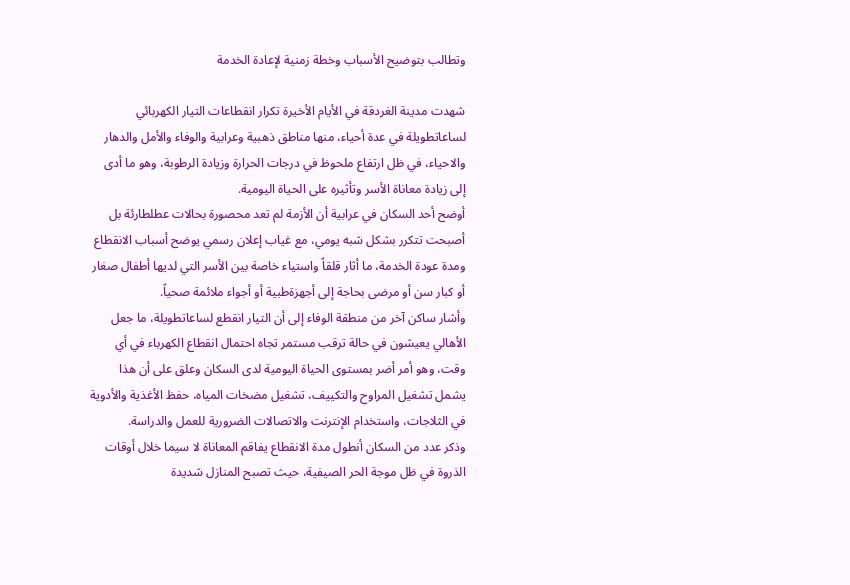وتطالب بتوضيح الأسباب وخطة زمنية لإعادة الخدمة

شهدت مدينة الغردقة في الأيام الأخيرة تكرار انقطاعات التيار الكهربائي لساعاتطويلة في عدة أحياء، منها مناطق ذهبية وعرابية والوفاء والأمل والدهار والاحياء، في ظل ارتفاع ملحوظ في درجات الحرارة وزيادة الرطوبة، وهو ما أدى إلى زيادة معاناة الأسر وتأثيره على الحياة اليومية.
أوضح أحد السكان في عرابية أن الأزمة لم تعد محصورة بحالات عطلطارئة بل أصبحت تتكرر بشكل شبه يومي، مع غياب إعلان رسمي يوضح أسباب الانقطاع ومدة عودة الخدمة، ما أثار قلقاً واستياء خاصة بين الأسر التي لديها أطفال صغار أو كبار سن أو مرضى بحاجة إلى أجهزةطبية أو أجواء ملائمة صحياً.
وأشار ساكن آخر من منطقة الوفاء إلى أن التيار انقطع لساعاتطويلة، ما جعل الأهالي يعيشون في حالة ترقب مستمر تجاه احتمال انقطاع الكهرباء في أي وقت، وهو أمر أضر بمستوى الحياة اليومية لدى السكان وعلق على أن هذا يشمل تشغيل المراوح والتكييف، تشغيل مضخات المياه، حفظ الأغذية والأدوية في الثلاجات، واستخدام الإنترنت والاتصالات الضرورية للعمل والدراسة.
وذكر عدد من السكان أنطول مدة الانقطاع يفاقم المعاناة لا سيما خلال أوقات الذروة في ظل موجة الحر الصيفية، حيث تصبح المنازل شديدة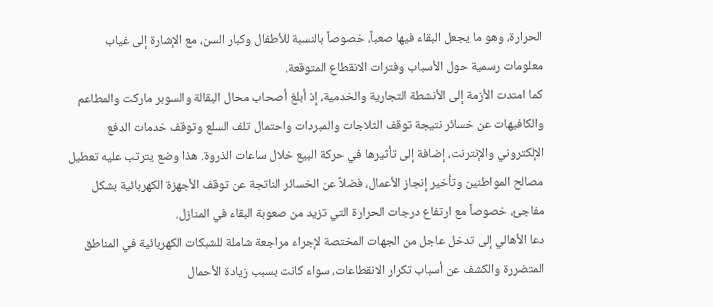الحرارة، وهو ما يجعل البقاء فيها صعباً، خصوصاً بالنسبة للأطفال وكبار السن، مع الإشارة إلى غياب معلومات رسمية حول الأسباب وفترات الانقطاع المتوقعة.
كما امتدت الأزمة إلى الأنشطة التجارية والخدمية، إذ أبلغ أصحاب محال البقالة والسوبر ماركت والمطاعم والكافيهات عن خسائر نتيجة توقف الثلاجات والمبردات واحتمال تلف السلع وتوقف خدمات الدفع الإلكتروني والإنترنت، إضافة إلى تأثيرها في حركة البيع خلال ساعات الذروة. هذا وضع يترتب عليه تعطيل مصالح المواطنين وتأخير إنجاز الأعمال، فضلاً عن الخسائر الناتجة عن توقف الأجهزة الكهربائية بشكل مفاجئ، خصوصاً مع ارتفاع درجات الحرارة التي تزيد من صعوبة البقاء في المنازل.
دعا الأهالي إلى تدخل عاجل من الجهات المختصة لإجراء مراجعة شاملة للشبكات الكهربائية في المناطق المتضررة والكشف عن أسباب تكرار الانقطاعات، سواء كانت بسبب زيادة الأحمال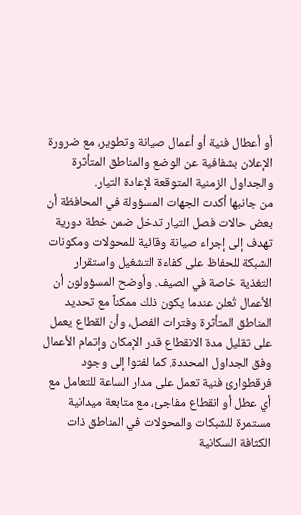أو أعطال فنية أو أعمال صيانة وتطوير، مع ضرورة الإعلان بشفافية عن الوضع والمناطق المتأثرة والجداول الزمنية المتوقعة لإعادة التيار.
من جانبها أكدت الجهات المسؤولة في المحافظة أن بعض حالات فصل التيار تدخل ضمن خطة دورية تهدف إلى إجراء صيانة وقائية للمحولات ومكونات الشبكة للحفاظ على كفاءة التشغيل واستقرار التغذية خاصة في الصيف. وأوضح المسؤولون أن الأعمال تُعلن عندما يكون ذلك ممكناً مع تحديد المناطق المتأثرة وفترات الفصل، وأن القطاع يعمل على تقليل مدة الانقطاع قدر الإمكان وإتمام الأعمال وفق الجداول المحددة. كما لفتوا إلى وجود فرقطوارئ فنية تعمل على مدار الساعة للتعامل مع أي عطل أو انقطاع مفاجئ، مع متابعة ميدانية مستمرة للشبكات والمحولات في المناطق ذات الكثافة السكانية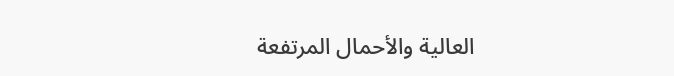العالية والأحمال المرتفعة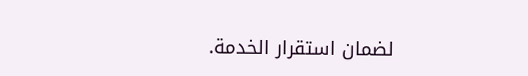لضمان استقرار الخدمة.